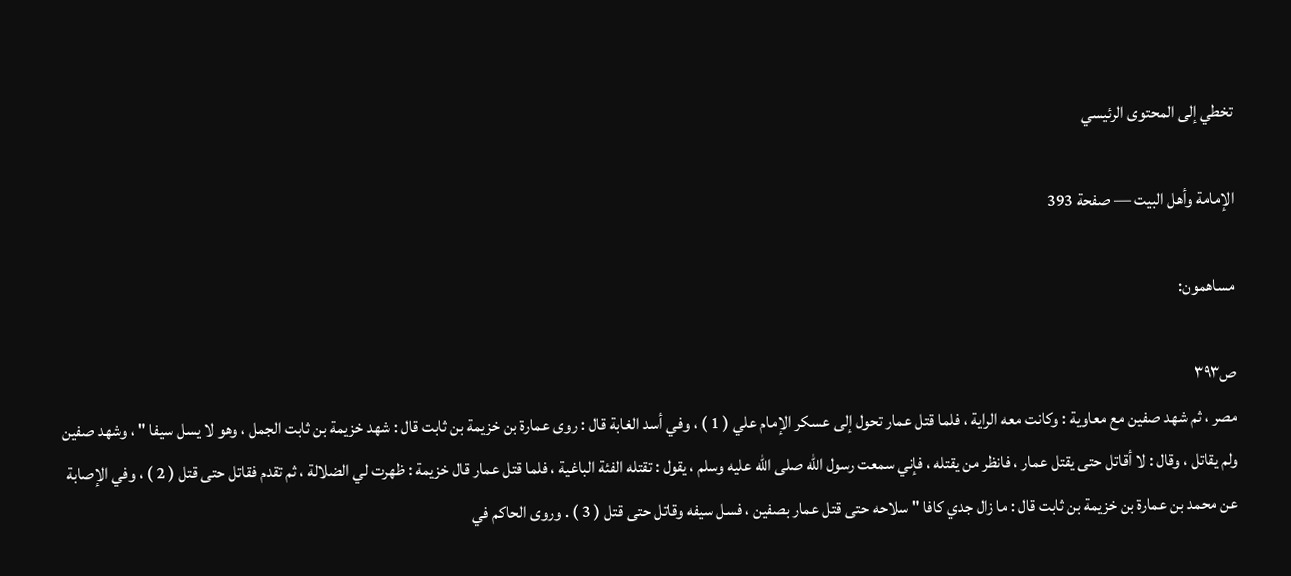تخطي إلى المحتوى الرئيسي

الإمامة وأهل البيت — صفحة 393

مساهمون:

ص٣٩٣
مصر ، ثم شهد صفين مع معاوية : وكانت معه الراية ، فلما قتل عمار تحول إلى عسكر الإمام علي ( 1 ) ، وفي أسد الغابة قال : روى عمارة بن خزيمة بن ثابت قال : شهد خزيمة بن ثابت الجمل ، وهو لا يسل سيفا " ، وشهد صفين ولم يقاتل ، وقال : لا أقاتل حتى يقتل عمار ، فانظر من يقتله ، فإني سمعت رسول الله صلى الله عليه وسلم ، يقول : تقتله الفئة الباغية ، فلما قتل عمار قال خزيمة : ظهرت لي الضلالة ، ثم تقدم فقاتل حتى قتل ( 2 ) ، وفي الإصابة عن محمد بن عمارة بن خزيمة بن ثابت قال : ما زال جدي كافا " سلاحه حتى قتل عمار بصفين ، فسل سيفه وقاتل حتى قتل ( 3 ) . وروى الحاكم في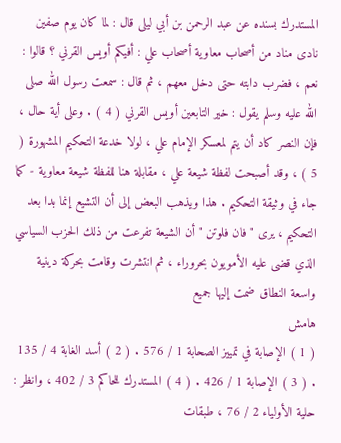المستدرك بسنده عن عبد الرحمن بن أبي ليلى قال : لما كان يوم صفين نادى مناد من أصحاب معاوية أصحاب علي : أفيكم أويس القرني ؟ قالوا : نعم ، فضرب دابته حتى دخل معهم ، ثم قال : سمعت رسول الله صلى الله عليه وسلم يقول : خير التابعين أويس القرني ( 4 ) . وعلى أية حال ، فإن النصر كاد أن يتم لمعسكر الإمام علي ، لولا خدعة التحكيم المشهورة ( 5 ) ، وقد أصبحت لفظة شيعة علي ، مقابلة هنا للفظة شيعة معاوية - كما جاء في وثيقة التحكيم . هذا ويذهب البعض إلى أن التشيع إنما بدا بعد التحكيم ، يرى " فان فلوتن " أن الشيعة تفرعت من ذلك الحزب السياسي الذي قضى عليه الأمويون بحروراء ، ثم انتشرت وقامت بحركة دينية واسعة النطاق ضمت إليها جميع
هامش
( 1 ) الإصابة في تمييز الصحابة 1 / 576 . ( 2 ) أسد الغابة 4 / 135 . ( 3 ) الإصابة 1 / 426 . ( 4 ) المستدرك للحاكم 3 / 402 ، وانظر : حلية الأولياء 2 / 76 ، طبقات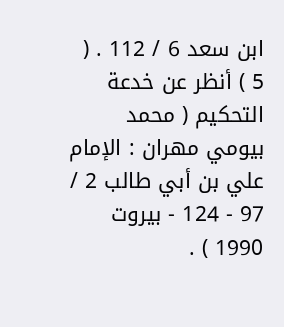ابن سعد 6 / 112 . ( 5 ) أنظر عن خدعة التحكيم ( محمد بيومي مهران : الإمام علي بن أبي طالب 2 / 97 - 124 - بيروت 1990 ) .